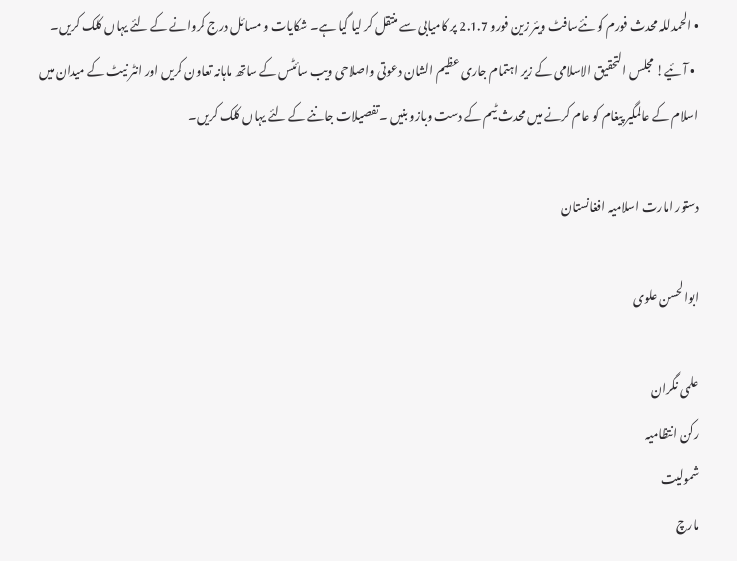• الحمدللہ محدث فورم کو نئےسافٹ ویئر زین فورو 2.1.7 پر کامیابی سے منتقل کر لیا گیا ہے۔ شکایات و مسائل درج کروانے کے لئے یہاں کلک کریں۔
  • آئیے! مجلس التحقیق الاسلامی کے زیر اہتمام جاری عظیم الشان دعوتی واصلاحی ویب سائٹس کے ساتھ ماہانہ تعاون کریں اور انٹر نیٹ کے میدان میں اسلام کے عالمگیر پیغام کو عام کرنے میں محدث ٹیم کے دست وبازو بنیں ۔تفصیلات جاننے کے لئے یہاں کلک کریں۔

دستور امارت اسلامیہ افغانستان

ابوالحسن علوی

علمی نگران
رکن انتظامیہ
شمولیت
مارچ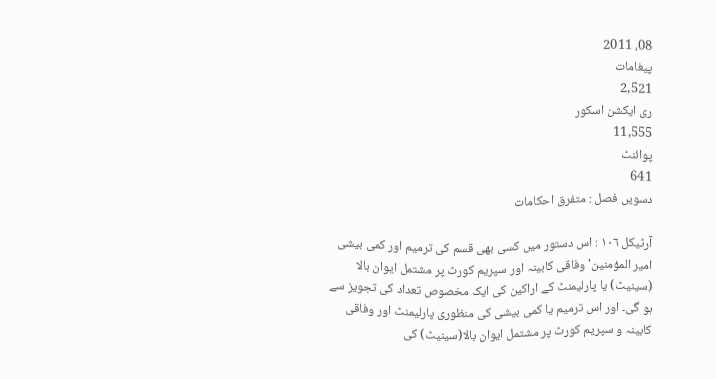08، 2011
پیغامات
2,521
ری ایکشن اسکور
11,555
پوائنٹ
641
دسویں فصل : متفرق احکامات

آرٹیکل ١٠٦ : اس دستور میں کسی بھی قسم کی ترمیم اور کمی بیشی امیر المؤمنین' وفاقی کابینہ اور سپریم کورٹ پر مشتمل ایوان بالا (سینیٹ) یا پارلیمنٹ کے اراکین کی ایک مخصوص تعداد کی تجویز سے ہو گی۔ اور اس ترمیم یا کمی بیشی کی منظوری پارلیمنٹ اور وفاقی کابینہ و سپریم کورٹ پر مشتمل ایوان بالا(سینیٹ) کی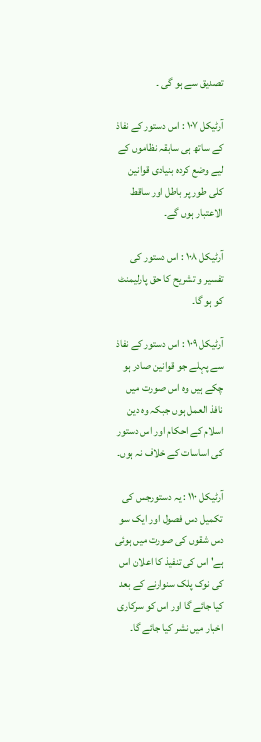تصدیق سے ہو گی ۔

آرٹیکل ١٠٧ : اس دستور کے نفاذ کے ساتھ ہی سابقہ نظاموں کے لیے وضع کردہ بنیادی قوانین کلی طور پر باطل اور ساقط الاعتبار ہوں گے۔

آرٹیکل ١٠٨ : اس دستور کی تفسیر و تشریح کا حق پارلیمنٹ کو ہو گا۔

آرٹیکل ١٠٩ : اس دستور کے نفاذ سے پہلے جو قوانین صادر ہو چکے ہیں وہ اس صورت میں نافذ العمل ہوں جبکہ وہ دین اسلام کے احکام اور اس دستور کی اساسات کے خلاف نہ ہوں۔

آرٹیکل ١١٠ : یہ دستورجس کی تکمیل دس فصول اور ایک سو دس شقوں کی صورت میں ہوئی ہے' اس کی تنفیذ کا اعلان اس کی نوک پلک سنوارنے کے بعد کیا جائے گا اور اس کو سرکاری اخبار میں نشر کیا جائے گا۔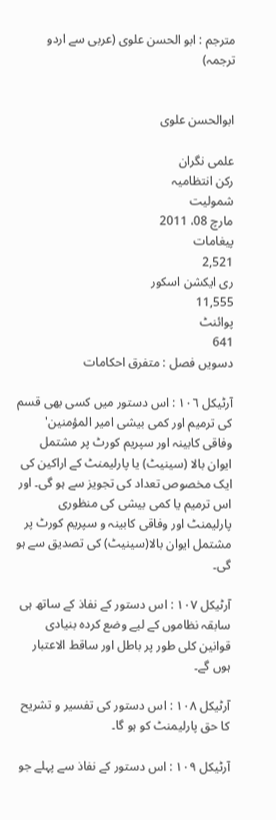مترجم : ابو الحسن علوی (عربی سے اردو ترجمہ)


ابوالحسن علوی

علمی نگران
رکن انتظامیہ
شمولیت
مارچ 08، 2011
پیغامات
2,521
ری ایکشن اسکور
11,555
پوائنٹ
641
دسویں فصل : متفرق احکامات

آرٹیکل ١٠٦ : اس دستور میں کسی بھی قسم کی ترمیم اور کمی بیشی امیر المؤمنین' وفاقی کابینہ اور سپریم کورٹ پر مشتمل ایوان بالا (سینیٹ) یا پارلیمنٹ کے اراکین کی ایک مخصوص تعداد کی تجویز سے ہو گی۔ اور اس ترمیم یا کمی بیشی کی منظوری پارلیمنٹ اور وفاقی کابینہ و سپریم کورٹ پر مشتمل ایوان بالا(سینیٹ) کی تصدیق سے ہو گی۔

آرٹیکل ١٠٧ : اس دستور کے نفاذ کے ساتھ ہی سابقہ نظاموں کے لیے وضع کردہ بنیادی قوانین کلی طور پر باطل اور ساقط الاعتبار ہوں گے۔

آرٹیکل ١٠٨ : اس دستور کی تفسیر و تشریح کا حق پارلیمنٹ کو ہو گا۔

آرٹیکل ١٠٩ : اس دستور کے نفاذ سے پہلے جو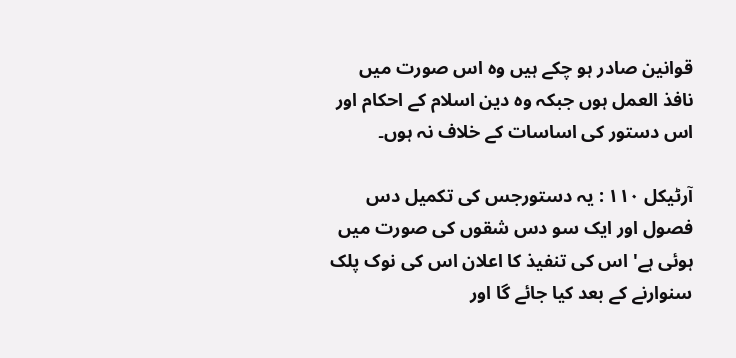قوانین صادر ہو چکے ہیں وہ اس صورت میں نافذ العمل ہوں جبکہ وہ دین اسلام کے احکام اور اس دستور کی اساسات کے خلاف نہ ہوں۔

آرٹیکل ١١٠ : یہ دستورجس کی تکمیل دس فصول اور ایک سو دس شقوں کی صورت میں ہوئی ہے' اس کی تنفیذ کا اعلان اس کی نوک پلک سنوارنے کے بعد کیا جائے گا اور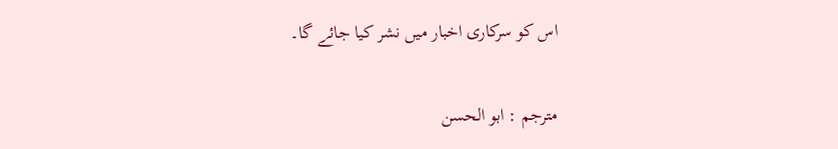اس کو سرکاری اخبار میں نشر کیا جائے گا۔

مترجم : ابو الحسن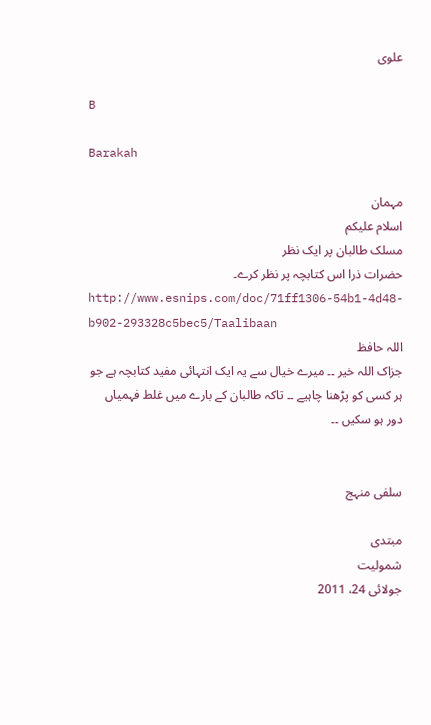علوی

B

Barakah

مہمان
اسلام علیکم
مسلک طالبان پر ایک نظر
حضرات ذرا اس کتابچہ پر نظر کرے۔
http://www.esnips.com/doc/71ff1306-54b1-4d48-b902-293328c5bec5/Taalibaan
اللہ حافظ
جزاک اللہ خیر ۔۔ میرے خیال سے یہ ایک انتہائی مفید کتابچہ ہے جو ہر کسی کو پڑھنا چاہیے ۔۔ تاکہ طالبان کے بارے میں غلط فہمیاں دور ہو سکیں ۔۔


سلفی منہج

مبتدی
شمولیت
جولائی 24، 2011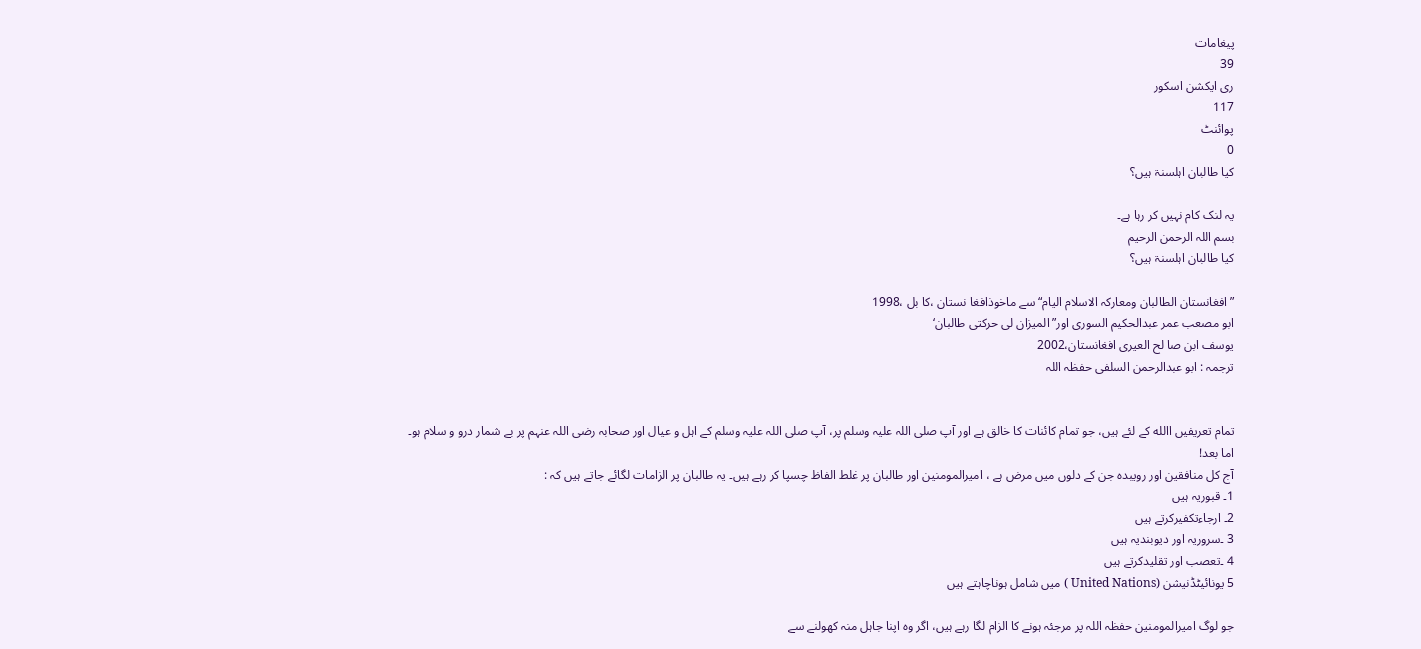پیغامات
39
ری ایکشن اسکور
117
پوائنٹ
0
کیا طالبان اہلسنۃ ہیں؟

یہ لنک کام نہیں کر رہا ہے۔
بسم اللہ الرحمن الرحیم
کیا طالبان اہلسنۃ ہیں؟

”افغانستان الطالبان ومعارکہ الاسلام الیام“ سے ماخوذافغا نستان ،کا بل ،1998
ابو مصعب عمر عبدالحکیم السوری اور”المیزان لی حرکتی طالبان‘
یوسف ابن صا لح العیری افغانستان،2002
ترجمہ : ابو عبدالرحمن السلفی حفظہ اللہ


تمام تعریفیں االله کے لئے ہیں، جو تمام کائنات کا خالق ہے اور آپ صلی اللہ علیہ وسلم پر، آپ صلی اللہ علیہ وسلم کے اہل و عیال اور صحابہ رضی اللہ عنہم پر بے شمار درو و سلام ہو۔
اما بعد!
آج کل منافقین اور رویبدہ جن کے دلوں میں مرض ہے ، امیرالمومنین اور طالبان پر غلط الفاظ چسپا کر رہے ہیں۔ یہ طالبان پر الزامات لگائے جاتے ہیں کہ :
1۔ قبوریہ ہیں
2۔ ارجاءتکفیرکرتے ہیں
3 ۔سروریہ اور دیوبندیہ ہیں
4 ۔تعصب اور تقلیدکرتے ہیں
5 یونائیٹڈنیشن (United Nations ) میں شامل ہوناچاہتے ہیں

جو لوگ امیرالمومنین حفظہ اللہ پر مرجئہ ہونے کا الزام لگا رہے ہیں، اگر وہ اپنا جاہل منہ کھولنے سے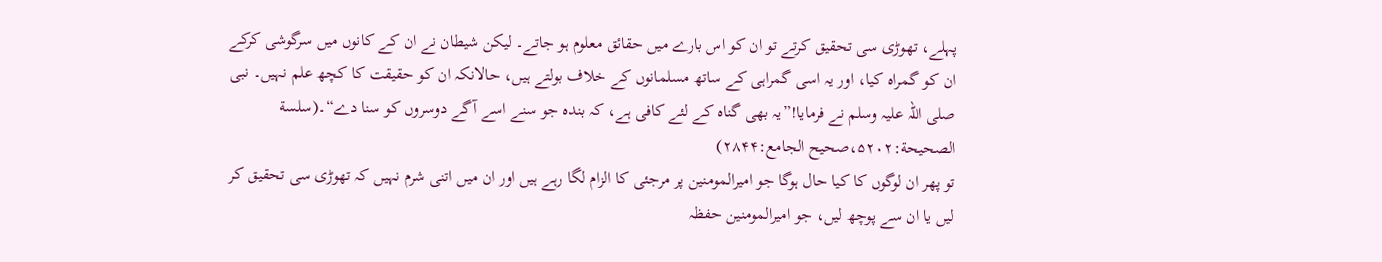پہلے، تھوڑی سی تحقیق کرتے تو ان کو اس بارے میں حقائق معلوم ہو جاتے۔ لیکن شیطان نے ان کے کانوں میں سرگوشی کرکے ان کو گمراہ کیا، اور یہ اسی گمراہی کے ساتھ مسلمانوں کے خلاف بولتے ہیں، حالانکہ ان کو حقیقت کا کچھ علم نہیں۔ نبی صلی اللہ علیہ وسلم نے فرمایا!”یہ بھی گناہ کے لئے کافی ہے، کہ بندہ جو سنے اسے آگے دوسروں کو سنا دے“۔(سلسة الصحیحة:۵۲۰۲،صحیح الجامع:۲۸۴۴)
تو پھر ان لوگوں کا کیا حال ہوگا جو امیرالمومنین پر مرجئی کا الزام لگا رہے ہیں اور ان میں اتنی شرم نہیں کہ تھوڑی سی تحقیق کر لیں یا ان سے پوچھ لیں، جو امیرالمومنین حفظہ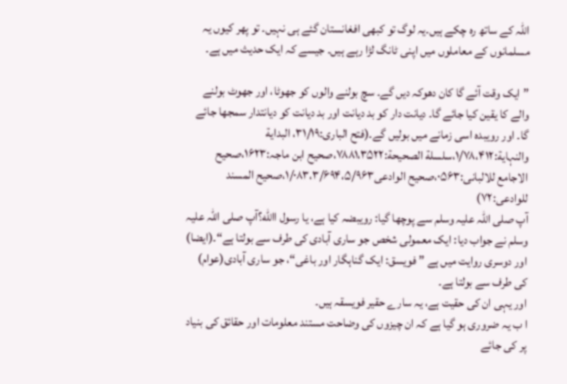اللہ کے ساتھ رہ چکے ہیں۔یہ لوگ تو کبھی افغانستان گئے ہی نہیں۔ تو پھر کیوں یہ مسلمانوں کے معاملوں میں اپنی ٹانگ لڑا رہے ہیں۔ جیسے کہ ایک حدیث میں ہے۔

”ایک وقت آئے گا کان دھوکہ دیں گے۔ سچ بولنے والوں کو جھوٹا، اور جھوٹ بولنے والے کا یقین کیا جائے گا۔ دیانت دار کو بد دیانت اور بد دیانت کو دیانتدار سمجھا جائے گا۔ اور رویبدہ اسی زمانے میں بولیں گے۔(فتح الباری:۳۱/۱۹، البدایة والنہایة:۱/۷۸،۴۱۲،سلسلة الصحیحة:۷۸۸۱،۳۵۲۲،صحیح ابن ماجہ:۱۶۲۳،صحیح الاجامع للالبانی:۰۵۶۳،صحیح الوادعی۱/۰۸۳،۳/۶۹۴،۵/۹۶۳،صحیح المسند للوادعی:۷۲)
آپ صلی اللہ علیہ وسلم سے پوچھا گیا: رویبضہ کیا ہے، یا رسول االله؟آپ صلی اللہ علیہ وسلم نے جواب دیا: ایک معمولی شخص جو ساری آبادی کی طرف سے بولتا ہے“۔(ایضا)
اور دوسری روایت میں ہے ” فویسق: ایک گناہگار اور باغی“، جو ساری آبادی(عوام) کی طرف سے بولتا ہے۔
اور یہی ان کی حقیت ہے، یہ سارے حقیر فویسقہ ہیں۔
ا ب یہ ضروری ہو گیا ہے کہ ان چیزوں کی وضاحت مستند معلومات اور حقائق کی بنیاد پر کی جائے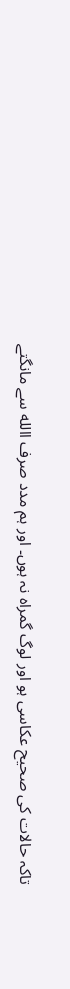تاکہ حالات کی صحیح عکاسی ہو اور لوگ گمراہ نہ ہوں۔ اور ہم مدد صرف االله سے مانگتے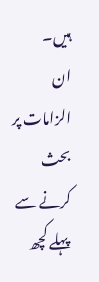ہیں۔
ان الزامات پر بحث کرنے سے پہلے کچھ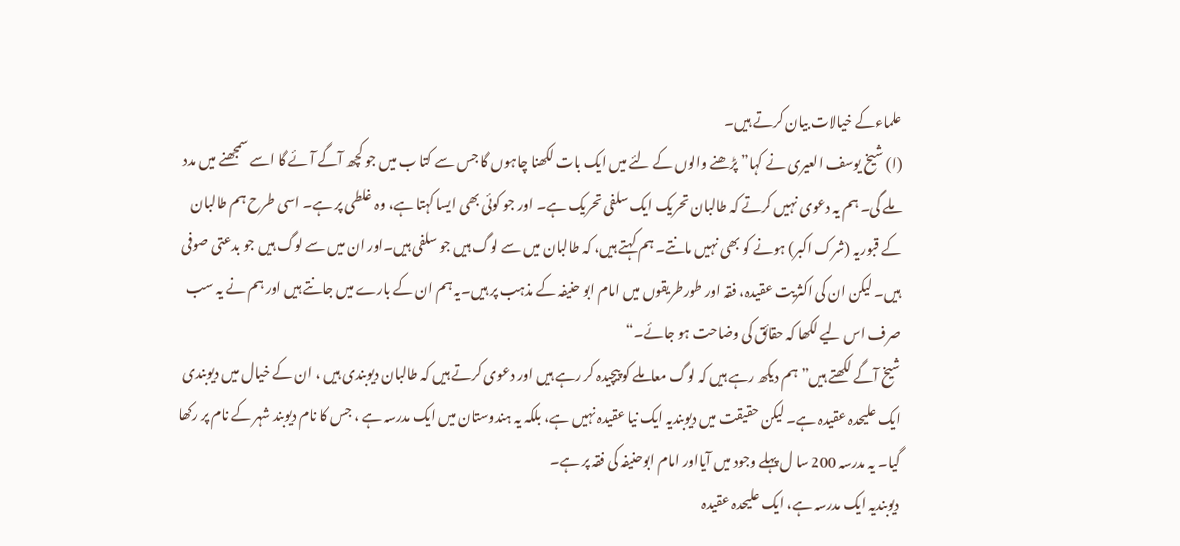علماءکے خیالات بیان کرتے ہیں۔
(ا) شیخ یوسف العیری نے کہا” پڑھنے والوں کے لئے میں ایک بات لکھنا چاہوں گا جس سے کتا ب میں جو کچھ آگے آئے گا اسے سمجھنے میں مدد ملے گی۔ ہم یہ دعوی نہیں کرتے کہ طالبان تحریک ایک سلفی تحریک ہے۔ اور جو کوئی بھی ایسا کہتا ہے، وہ غلطی پر ہے۔ اسی طرح ہم طالبان کے قبوریہ (شرک اکبر) ہونے کو بھی نہیں مانتے۔ ہم کہتے ہیں، کہ طالبان میں سے لوگ ہیں جو سلفی ہیں۔اور ان میں سے لوگ ہیں جو بدعتی صوفی ہیں۔ لیکن ان کی اکثریت عقیدہ، فقہ اور طورطریقوں میں امام ابو حنیفہ کے مذہب پر ہیں۔یہ ہم ان کے بارے میں جانتے ہیں اور ہم نے یہ سب صرف اس لیے لکھا کہ حقائق کی وضاحت ہو جائے۔“
شیخ آگے لکھتے ہیں” ہم دیکھ رہے ہیں کہ لوگ معاملے کو پیچیدہ کر رہے ہیں اور دعوی کرتے ہیں کہ طالبان دیوبندی ہیں ، ان کے خیال میں دیوبندی ایک علیحدہ عقیدہ ہے۔ لیکن حقیقت میں دیوبندیہ ایک نیا عقیدہ نہیں ہے، بلکہ یہ ہندوستان میں ایک مدرسہ ہے ، جس کا نام دیوبند شہر کے نام پر رکھا گیا۔ یہ مدرسہ 200 سا ل پہلے وجود میں آیااور امام ابوحنیفہ کی فقہ پر ہے۔
دیوبندیہ ایک مدرسہ ہے، ایک علیحدہ عقیدہ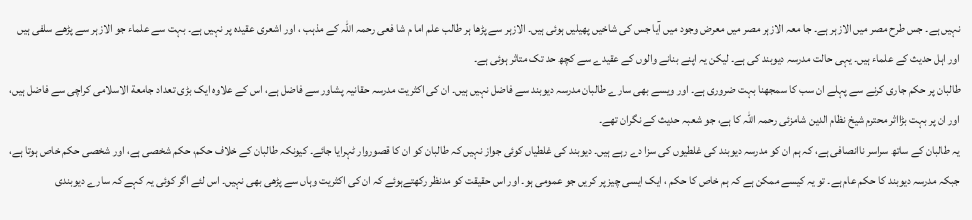نہیں ہے۔ جس طرح مصر میں الازہر ہے۔ جا معہ الازہر مصر میں معرض وجود میں آیا جس کی شاخیں پھیلیں ہوئی ہیں۔ الازہر سے پڑھا ہر طالب علم اما م شا فعی رحمہ اللہ کے مذہب ، اور اشعری عقیدہ پر نہیں ہے۔ بہت سے علماء جو الازہر سے پڑھے سلفی ہیں اور اہل حدیث کے علماء ہیں۔ یہی حالت مدرسہ دیوبند کی ہے۔ لیکن یہ اپنے بنانے والوں کے عقیدے سے کچھ حد تک متاثر ہوئی ہے۔
طالبان پر حکم جاری کرنے سے پہلے ان سب کا سمجھنا بہت ضروری ہے۔ اور ویسے بھی سارے طالبان مدرسہ دیوبند سے فاضل نہیں ہیں۔ ان کی اکثریت مدرسہ حقانیہ پشاور سے فاضل ہے، اس کے علاوہ ایک بڑی تعداد جامعة الاسلامی کراچی سے فاضل ہیں، اور ان پر بہت بڑااثر محترم شیخ نظام الدین شامزئی رحمہ اللہ کا ہے، جو شعبہ حدیث کے نگران تھے۔
یہ طالبان کے ساتھ سراسر ناانصافی ہے، کہ ہم ان کو مدرسہ دیوبند کی غلطیوں کی سزا دے رہے ہیں۔ دیوبند کی غلطیاں کوئی جواز نہیں کہ طالبان کو ان کا قصوروار ٹہرایا جائے۔ کیونکہ طالبان کے خلاف حکم، حکم شخصی ہے، اور شخصی حکم خاص ہوتا ہے، جبکہ مدرسہ دیوبند کا حکم عام ہے۔ تو یہ کیسے ممکن ہے کہ ہم خاص کا حکم ، ایک ایسی چیز پر کریں جو عمومی ہو۔ اور اس حقیقت کو مدنظر رکھتےہوئے کہ ان کی اکثریت وہاں سے پڑھی بھی نہیں۔ اس لئے اگر کوئی یہ کہے کہ سارے دیوبندی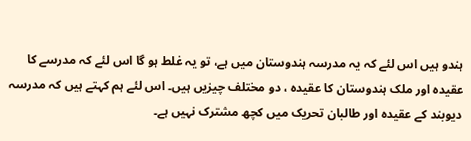ہندو ہیں اس لئے کہ یہ مدرسہ ہندوستان میں ہے، تو یہ غلط ہو گا اس لئے کہ مدرسے کا عقیدہ اور ملک ہندوستان کا عقیدہ ، دو مختلف چیزیں ہیں۔ اس لئے ہم کہتے ہیں کہ مدرسہ دیوبند کے عقیدہ اور طالبان تحریک میں کچھ مشترک نہیں ہے۔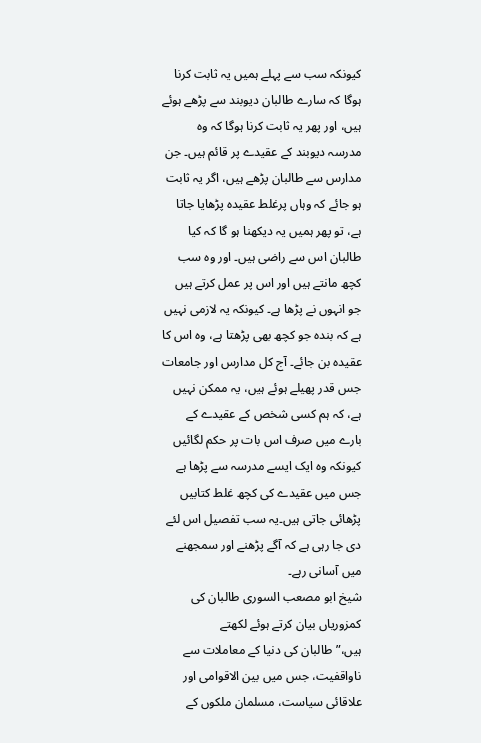کیونکہ سب سے پہلے ہمیں یہ ثابت کرنا ہوگا کہ سارے طالبان دیوبند سے پڑھے ہوئے ہیں، اور پھر یہ ثابت کرنا ہوگا کہ وہ مدرسہ دیوبند کے عقیدے پر قائم ہیں۔ جن مدارس سے طالبان پڑھے ہیں، اگر یہ ثابت ہو جائے کہ وہاں پرغلط عقیدہ پڑھایا جاتا ہے، تو پھر ہمیں یہ دیکھنا ہو گا کہ کیا طالبان اس سے راضی ہیں۔ اور وہ سب کچھ مانتے ہیں اور اس پر عمل کرتے ہیں جو انہوں نے پڑھا ہے۔ کیونکہ یہ لازمی نہیں ہے کہ بندہ جو کچھ بھی پڑھتا ہے، وہ اس کا عقیدہ بن جائے۔ آج کل مدارس اور جامعات جس قدر پھیلے ہوئے ہیں، یہ ممکن نہیں ہے، کہ ہم کسی شخص کے عقیدے کے بارے میں صرف اس بات پر حکم لگائیں کیونکہ وہ ایک ایسے مدرسہ سے پڑھا ہے جس میں عقیدے کی کچھ غلط کتابیں پڑھائی جاتی ہیں۔یہ سب تفصیل اس لئے دی جا رہی ہے کہ آگے پڑھنے اور سمجھنے میں آسانی رہے۔
شیخ ابو مصعب السوری طالبان کی کمزوریاں بیان کرتے ہوئے لکھتے ہیں،”طالبان کی دنیا کے معاملات سے ناواقفیت، جس میں بین الاقوامی اور علاقائی سیاست، مسلمان ملکوں کے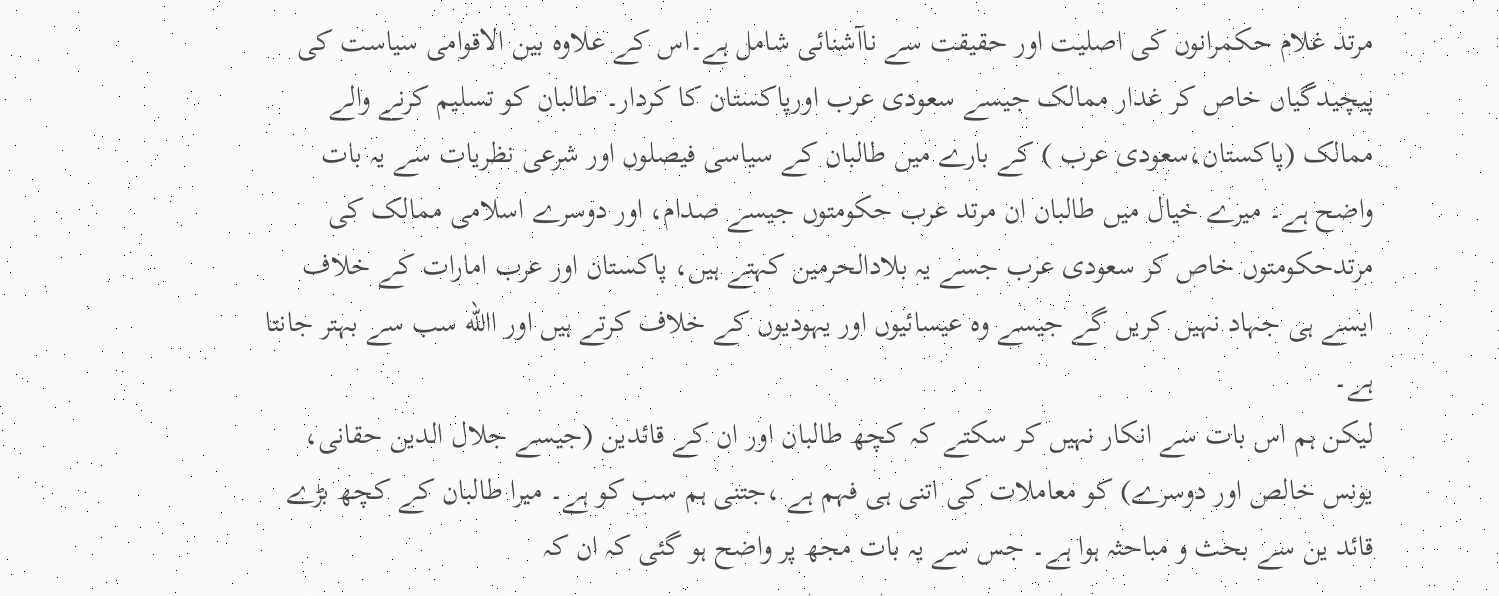مرتد غلام حکمرانوں کی اصلیت اور حقیقت سے ناآشنائی شامل ہے۔اس کے علاوہ بین الاقوامی سیاست کی پیچیدگیاں خاص کر غدار ممالک جیسے سعودی عرب اورپاکستان کا کردار۔ طالبان کو تسلیم کرنے والے ممالک (پاکستان،سعودی عرب ) کے بارے میں طالبان کے سیاسی فیصلوں اور شرعی نظریات سے یہ بات واضح ہے۔ میرے خیال میں طالبان ان مرتد عرب حکومتوں جیسے صدام، اور دوسرے اسلامی ممالک کی مرتدحکومتوں خاص کر سعودی عرب جسے یہ بلادالحرمین کہتے ہیں، پاکستان اور عرب امارات کے خلاف ایسے ہی جہاد نہیں کریں گے جیسے وہ عیسائیوں اور یہودیوں کے خلاف کرتے ہیں اور االله سب سے بہتر جانتا ہے۔
لیکن ہم اس بات سے انکار نہیں کر سکتے کہ کچھ طالبان اور ان کے قائدین (جیسے جلال الدین حقانی، یونس خالص اور دوسرے) کو معاملات کی اتنی ہی فہم ہے ،جتنی ہم سب کو ہے۔ میرا طالبان کے کچھ بڑے قائد ین سے بحث و مباحثہ ہوا ہے۔ جس سے یہ بات مجھ پر واضح ہو گئی کہ ان کہ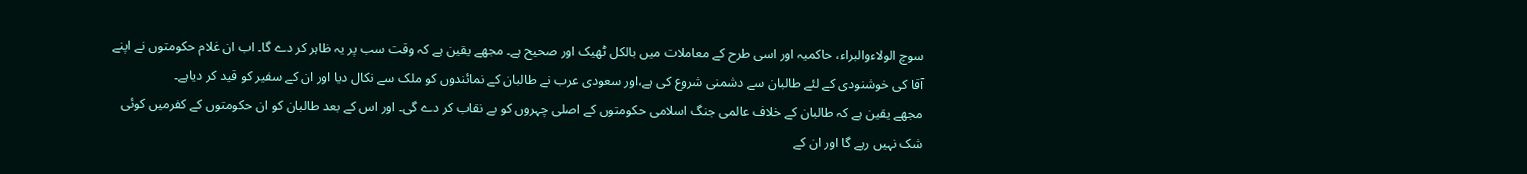سوچ الولاءوالبراء، حاکمیہ اور اسی طرح کے معاملات میں بالکل ٹھیک اور صحیح ہے۔ مجھے یقین ہے کہ وقت سب پر یہ ظاہر کر دے گا۔ اب ان غلام حکومتوں نے اپنے آقا کی خوشنودی کے لئے طالبان سے دشمنی شروع کی ہے،اور سعودی عرب نے طالبان کے نمائندوں کو ملک سے نکال دیا اور ان کے سفیر کو قید کر دیاہے۔
مجھے یقین ہے کہ طالبان کے خلاف عالمی جنگ اسلامی حکومتوں کے اصلی چہروں کو بے نقاب کر دے گی۔ اور اس کے بعد طالبان کو ان حکومتوں کے کفرمیں کوئی شک نہیں رہے گا اور ان کے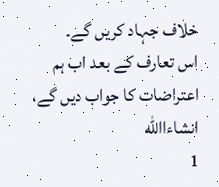خلاف جہاد کریں گے۔
اس تعارف کے بعد اب ہم اعتراضات کا جواب دیں گے، انشاءاالله
1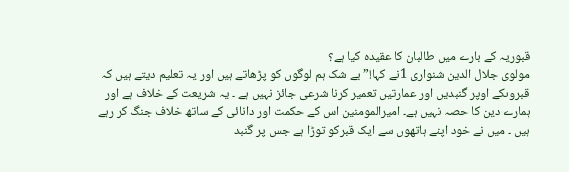قبوریہ کے بارے میں طالبان کا عقیدہ کیا ہے؟
مولوی جلال الدین شنواری 1نے کہا!”بے شک ہم لوگوں کو پڑھاتے ہیں اور یہ تعلیم دیتے ہیں کہ قبروںکے اوپر گنبدیں اور عمارتیں تعمیر کرنا شرعی جائز نہیں ہے ۔ یہ شریعت کے خلاف ہے اور ہمارے دین کا حصہ نہیں ہے۔ امیرالمومنین اس کے حکمت اور دانائی کے ساتھ خلاف جنگ کر رہے ہیں ۔ میں نے خود اپنے ہاتھوں سے ایک قبرکو توڑا ہے جس پر گنبد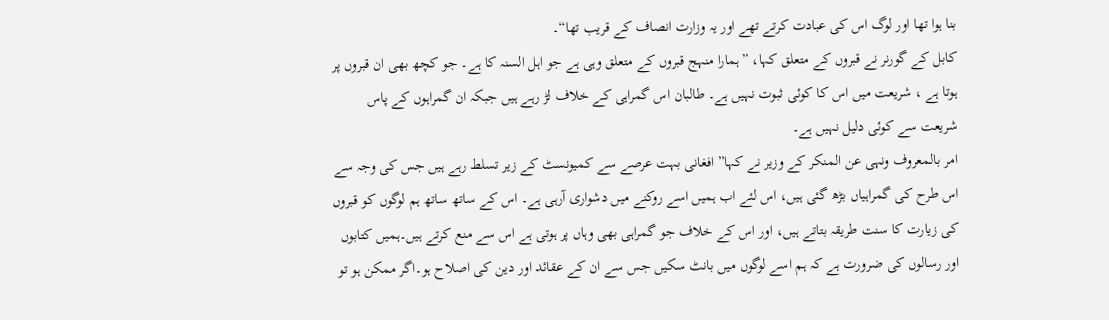بنا ہوا تھا اور لوگ اس کی عبادت کرتے تھے اور یہ وزارت انصاف کے قریب تھا“۔
کابل کے گورنر نے قبروں کے متعلق کہا، ”ہمارا منہج قبروں کے متعلق وہی ہے جو اہل السنہ کا ہے۔ جو کچھ بھی ان قبروں پر ہوتا ہے ، شریعت میں اس کا کوئی ثبوت نہیں ہے۔ طالبان اس گمراہی کے خلاف لڑ رہے ہیں جبکہ ان گمراہوں کے پاس شریعت سے کوئی دلیل نہیں ہے۔
امر بالمعروف ونہی عن المنکر کے وزیر نے کہا” افغانی بہت عرصے سے کمیونسٹ کے زیر تسلط رہے ہیں جس کی وجہ سے اس طرح کی گمراہیاں بڑھ گئی ہیں، اس لئے اب ہمیں اسے روکنے میں دشواری آرہی ہے۔ اس کے ساتھ ساتھ ہم لوگوں کو قبروں کی زیارت کا سنت طریقہ بتاتے ہیں، اور اس کے خلاف جو گمراہی بھی وہاں پر ہوتی ہے اس سے منع کرتے ہیں۔ہمیں کتابوں اور رسالوں کی ضرورت ہے کہ ہم اسے لوگوں میں بانٹ سکیں جس سے ان کے عقائد اور دین کی اصلاح ہو۔اگر ممکن ہو تو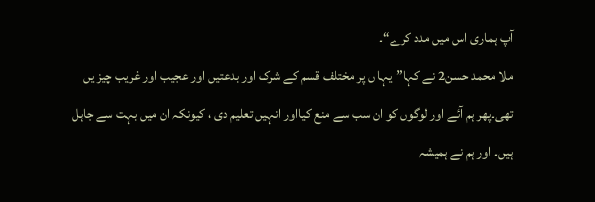آپ ہماری اس میں مدد کرے“۔
ملا محمد حسن2 نے کہا”یہا ں پر مختلف قسم کے شرک اور بدعتیں اور عجیب اور غریب چیز یں تھی۔پھر ہم آئے اور لوگوں کو ان سب سے منع کیااور انہیں تعلیم دی ، کیونکہ ان میں بہت سے جاہل ہیں۔ اور ہم نے ہمیشہ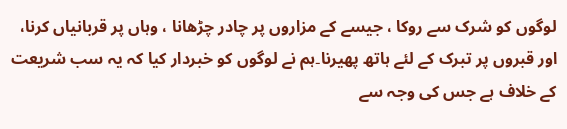لوگوں کو شرک سے روکا ، جیسے کے مزاروں پر چادر چڑھانا ، وہاں پر قربانیاں کرنا، اور قبروں پر تبرک کے لئے ہاتھ پھیرنا۔ہم نے لوگوں کو خبردار کیا کہ یہ سب شریعت کے خلاف ہے جس کی وجہ سے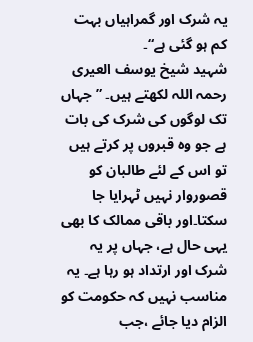یہ شرک اور گمراہیاں بہت کم ہو گئی ہے“۔
شہید شیخ یوسف العیری رحمہ اللہ لکھتے ہیں۔ ”جہاں تک لوگوں کی شرک کی بات ہے جو وہ قبروں پر کرتے ہیں تو اس کے لئے طالبان کو قصوروار نہیں ٹہرایا جا سکتا۔اور باقی ممالک کا بھی یہی حال ہے، جہاں پر یہ شرک اور ارتداد ہو رہا ہے۔ یہ مناسب نہیں کہ حکومت کو الزام دیا جائے ،جب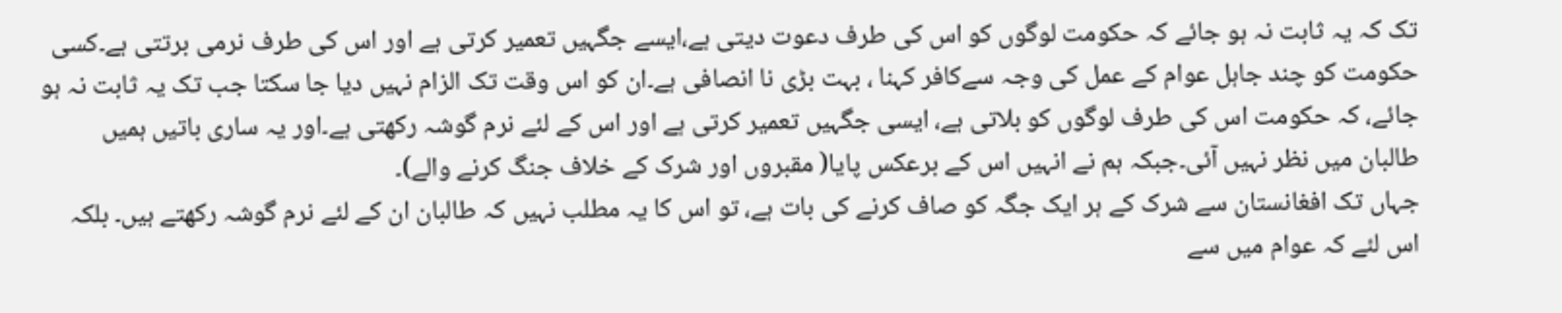تک کہ یہ ثابت نہ ہو جائے کہ حکومت لوگوں کو اس کی طرف دعوت دیتی ہے،ایسے جگہیں تعمیر کرتی ہے اور اس کی طرف نرمی برتتی ہے۔کسی حکومت کو چند جاہل عوام کے عمل کی وجہ سےکافر کہنا ، بہت بڑی نا انصافی ہے۔ان کو اس وقت تک الزام نہیں دیا جا سکتا جب تک یہ ثابت نہ ہو جائے، کہ حکومت اس کی طرف لوگوں کو بلاتی ہے، ایسی جگہیں تعمیر کرتی ہے اور اس کے لئے نرم گوشہ رکھتی ہے۔اور یہ ساری باتیں ہمیں طالبان میں نظر نہیں آئی۔جبکہ ہم نے انہیں اس کے برعکس پایا( مقبروں اور شرک کے خلاف جنگ کرنے والے)۔
جہاں تک افغانستان سے شرک کے ہر ایک جگہ کو صاف کرنے کی بات ہے، تو اس کا یہ مطلب نہیں کہ طالبان ان کے لئے نرم گوشہ رکھتے ہیں۔ بلکہ اس لئے کہ عوام میں سے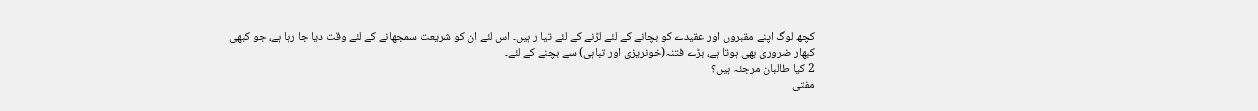کچھ لوگ اپنے مقبروں اور عقیدے کو بچانے کے لئے لڑنے کے لئے تیا ر ہیں۔ اس لئے ان کو شریعت سمجھانے کے لئے وقت دیا جا رہا ہے، جو کبھی کبھار ضروری بھی ہوتا ہے، بڑے فتنہ(خونریزی اور تباہی) سے بچنے کے لئے۔
2 کیا طالبان مرجئہ ہیں؟
مفتی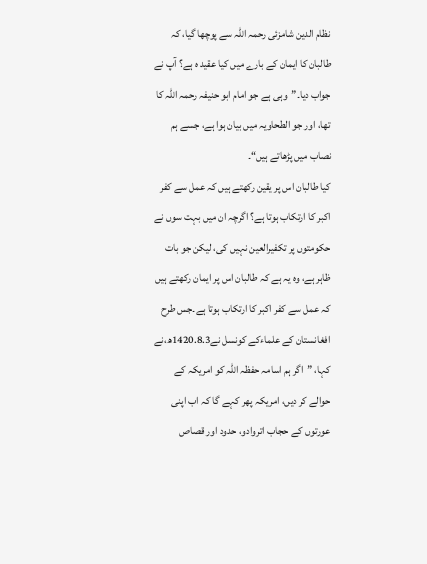نظام الدین شامزئی رحمہ اللہ سے پوچھا گیا، کہ طالبان کا ایمان کے بارے میں کیا عقید ہ ہے؟ آپ نے جواب دیا۔”وہی ہے جو امام ابو حنیفہ رحمہ اللہ کا تھا، اور جو الطحاویہ میں بیان ہوا ہے، جسے ہم نصاب میں پڑھاتے ہیں“۔
کیا طالبان اس پر یقین رکھتے ہیں کہ عمل سے کفر اکبر کا ارتکاب ہوتا ہے؟ اگرچہ ان میں بہت سوں نے حکومتوں پر تکفیرالعین نہیں کی، لیکن جو بات ظاہر ہے، وہ یہ ہے کہ طالبان اس پر ایمان رکھتے ہیں کہ عمل سے کفر اکبر کا ارتکاب ہوتا ہے۔جس طرح افغانستان کے علماءکے کونسل نے1420.8.3ھ،نے کہا، ”اگر ہم اسامہ حفظہ اللہ کو امریکہ کے حوالے کر دیں، امریکہ پھر کہے گا کہ اب اپنی عورتوں کے حجاب اتروادو، حدود اور قصاص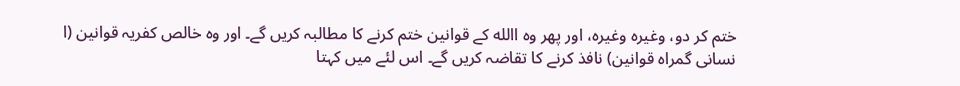ختم کر دو، وغیرہ وغیرہ، اور پھر وہ االله کے قوانین ختم کرنے کا مطالبہ کریں گے۔ اور وہ خالص کفریہ قوانین (ا نسانی گمراہ قوانین) نافذ کرنے کا تقاضہ کریں گے۔ اس لئے میں کہتا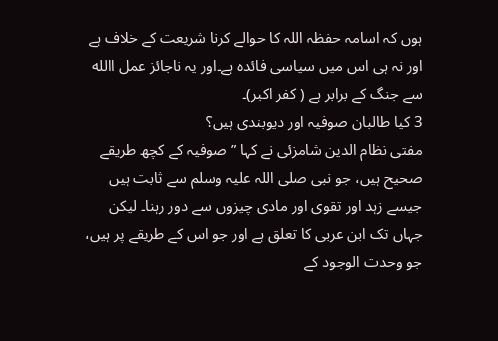ہوں کہ اسامہ حفظہ اللہ کا حوالے کرنا شریعت کے خلاف ہے اور نہ ہی اس میں سیاسی فائدہ ہے۔اور یہ ناجائز عمل االله سے جنگ کے برابر ہے ( کفر اکبر)۔
3 کیا طالبان صوفیہ اور دیوبندی ہیں؟
مفتی نظام الدین شامزئی نے کہا ” صوفیہ کے کچھ طریقے صحیح ہیں، جو نبی صلی اللہ علیہ وسلم سے ثابت ہیں جیسے زہد اور تقوی اور مادی چیزوں سے دور رہنا۔ لیکن جہاں تک ابن عربی کا تعلق ہے اور جو اس کے طریقے پر ہیں، جو وحدت الوجود کے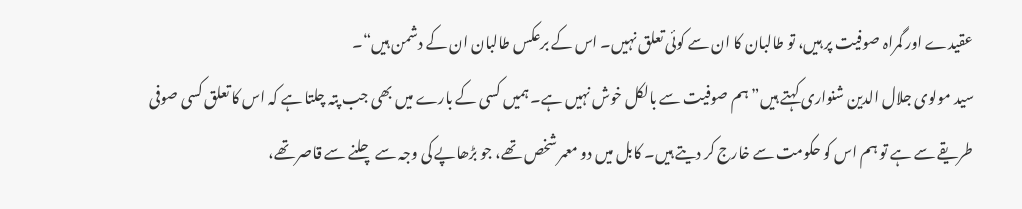عقیدے اور گمراہ صوفیت پر ہیں، تو طالبان کا ان سے کوئی تعلق نہیں۔ اس کے برعکس طالبان ان کے دشمن ہیں“۔
سید مولوی جلال الدین شنواری کہتے ہیں” ہم صوفیت سے بالکل خوش نہیں ہے۔ ہمیں کسی کے بارے میں بھی جب پتہ چلتا ہے کہ اس کا تعلق کسی صوفی طریقے سے ہے تو ہم اس کو حکومت سے خارج کر دیتے ہیں۔ کابل میں دو معمر شخص تھے، جو بڑھاپے کی وجہ سے چلنے سے قاصر تھے،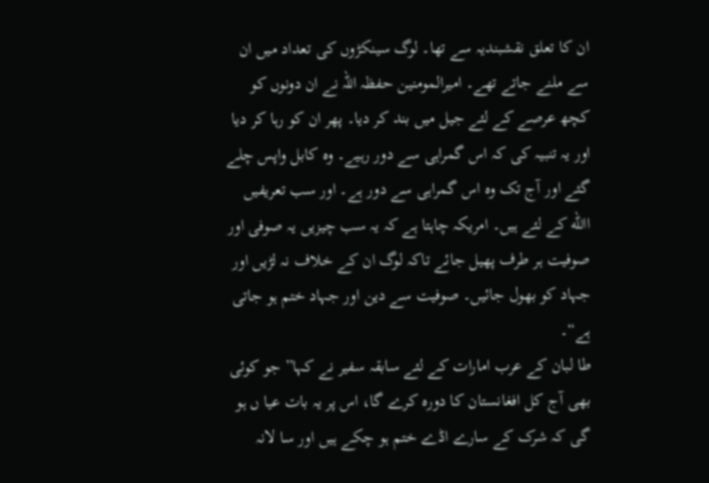ان کا تعلق نقشبندیہ سے تھا۔ لوگ سینکڑوں کی تعداد میں ان سے ملنے جاتے تھے۔ امیرالمومنین حفظہ اللہ نے ان دونوں کو کچھ عرصے کے لئے جیل میں بند کر دیا۔ پھر ان کو رہا کر دیا اور یہ تنبیہ کی کہ اس گمراہی سے دور رہیے۔ وہ کابل واپس چلے گئے اور آج تک وہ اس گمراہی سے دور ہے۔ اور سب تعریفیں االله کے لئے ہیں۔ امریکہ چاہتا ہے کہ یہ سب چیزیں یہ صوفی اور صوفیت ہر طرف پھیل جائے تاکہ لوگ ان کے خلاف نہ لڑیں اور جہاد کو بھول جائیں۔ صوفیت سے دین اور جہاد ختم ہو جاتی ہے“۔
طا لبان کے عرب امارات کے لئے سابقہ سفیر نے کہا” جو کوئی بھی آج کل افغانستان کا دورہ کرے گا، اس پر یہ بات عیا ں ہو گی کہ شرک کے سارے اڈے ختم ہو چکے ہیں اور سا لانہ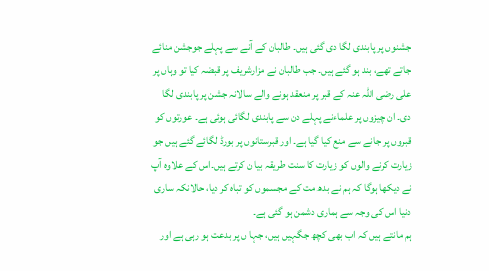جشنوں پر پابندی لگا دی گئی ہیں۔ طالبان کے آنے سے پہلے جوجشن منائے جاتے تھے، بند ہو گئے ہیں۔ جب طالبان نے مزارشریف پر قبضہ کیا تو وہاں پر علی رضی اللہ عنہ کے قبر پر منعقد ہونے والے سالانہ جشن پر پابندی لگا دی۔ ان چیزوں پر علماءنے پہلے دن سے پابندی لگائی ہوئی ہے۔ عورتوں کو قبروں پر جانے سے منع کیا گیا ہے۔ اور قبرستانوں پر بورڈ لگائے گئے ہیں جو زیارت کرنے والوں کو زیارت کا سنت طریقہ بیا ن کرتے ہیں۔اس کے علاوہ آپ نے دیکھا ہوگا کہ ہم نے بدھ مت کے مجسموں کو تباہ کر دیا، حالانکہ ساری دنیا اس کی وجہ سے ہماری دشمن ہو گئی ہے۔
ہم مانتے ہیں کہ اب بھی کچھ جگہیں ہیں، جہا ں پر بدعت ہو رہی ہے اور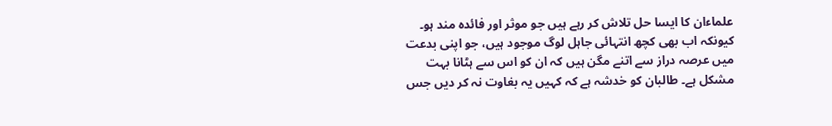علماءان کا ایسا حل تلاش کر رہے ہیں جو موثر اور فائدہ مند ہو۔ کیونکہ اب بھی کچھ انتہائی جاہل لوگ موجود ہیں، جو اپنی بدعت میں عرصہ دراز سے اتنے مگن ہیں کہ ان کو اس سے ہٹانا بہت مشکل ہے۔ طالبان کو خدشہ ہے کہ کہیں یہ بغاوت نہ کر دیں جس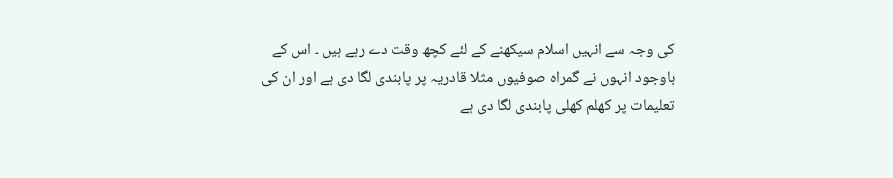کی وجہ سے انہیں اسلام سیکھنے کے لئے کچھ وقت دے رہے ہیں ۔ اس کے باوجود انہوں نے گمراہ صوفیوں مثلا قادریہ پر پابندی لگا دی ہے اور ان کی تعلیمات پر کھلم کھلی پابندی لگا دی ہے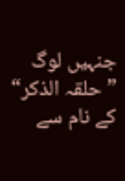جنہیں لوگ ”حلقہ الذکر“ کے نام سے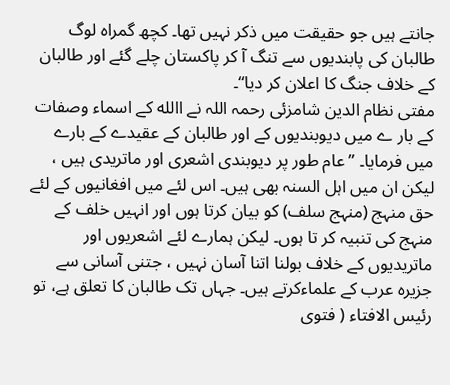جانتے ہیں جو حقیقت میں ذکر نہیں تھا۔ کچھ گمراہ لوگ طالبان کی پابندیوں سے تنگ آ کر پاکستان چلے گئے اور طالبان کے خلاف جنگ کا اعلان کر دیا“۔
مفتی نظام الدین شامزئی رحمہ اللہ نے االله کے اسماء وصفات کے بار ے میں دیوبندیوں کے اور طالبان کے عقیدے کے بارے میں فرمایا۔ ”عام طور پر دیوبندی اشعری اور ماتریدی ہیں ، لیکن ان میں اہل السنہ بھی ہیں۔ اس لئے میں افغانیوں کے لئے حق منہج (منہج سلف) کو بیان کرتا ہوں اور انہیں خلف کے منہج کی تنبیہ کر تا ہوں۔ لیکن ہمارے لئے اشعریوں اور ماتریدیوں کے خلاف بولنا اتنا آسان نہیں ، جتنی آسانی سے جزیرہ عرب کے علماءکرتے ہیں۔ جہاں تک طالبان کا تعلق ہے، تو رئیس الافتاء ( فتوی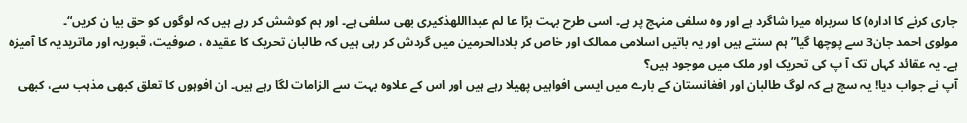جاری کرنے کا ادارہ) کا سربراہ میرا شاگرد ہے اور وہ سلفی منہج پر ہے۔ اسی طرح بہت بڑا عا لم عبدااللهذکیری بھی سلفی ہے۔ اور ہم کوشش کر رہے ہیں کہ لوگوں کو حق بیا ن کریں“۔
مولوی احمد جان3 سے پوچھا گیا” ہم سنتے ہیں اور یہ باتیں اسلامی ممالک اور خاص کر بلادالحرمین میں گردش کر رہی ہیں کہ طالبان تحریک کا عقیدہ ، صوفیت، قبوریہ اور ماتریدیہ کا آمیزہ ہے۔ یہ عقائد کہاں تک آ پ کی تحریک اور ملک میں موجود ہیں؟
آپ نے جواب دیا! یہ سچ ہے کہ لوگ طالبان اور افغانستان کے بارے میں ایسی افواہیں پھیلا رہے ہیں اور اس کے علاوہ بہت سے الزامات لگا رہے ہیں۔ ان افوہوں کا تعلق کبھی مذہب سے، کبھی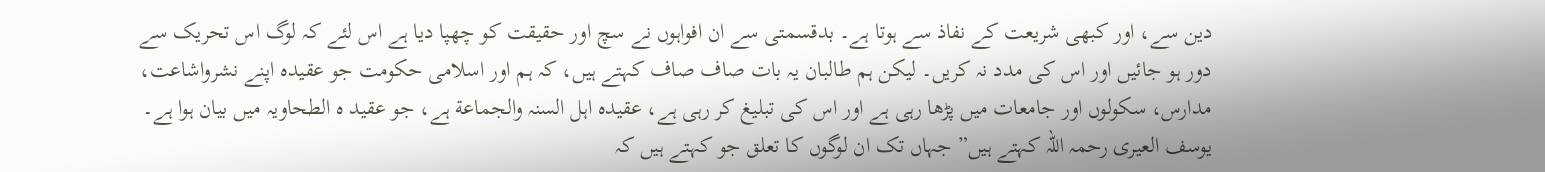دین سے، اور کبھی شریعت کے نفاذ سے ہوتا ہے۔ بدقسمتی سے ان افواہوں نے سچ اور حقیقت کو چھپا دیا ہے اس لئے کہ لوگ اس تحریک سے دور ہو جائیں اور اس کی مدد نہ کریں۔ لیکن ہم طالبان یہ بات صاف صاف کہتے ہیں، کہ ہم اور اسلامی حکومت جو عقیدہ اپنے نشرواشاعت، مدارس، سکولوں اور جامعات میں پڑھا رہی ہے اور اس کی تبلیغ کر رہی ہے، عقیدہ اہل السنہ والجماعة ہے، جو عقید ہ الطحاویہ میں بیان ہوا ہے۔
یوسف العیری رحمہ اللہ کہتے ہیں” جہاں تک ان لوگوں کا تعلق جو کہتے ہیں کہ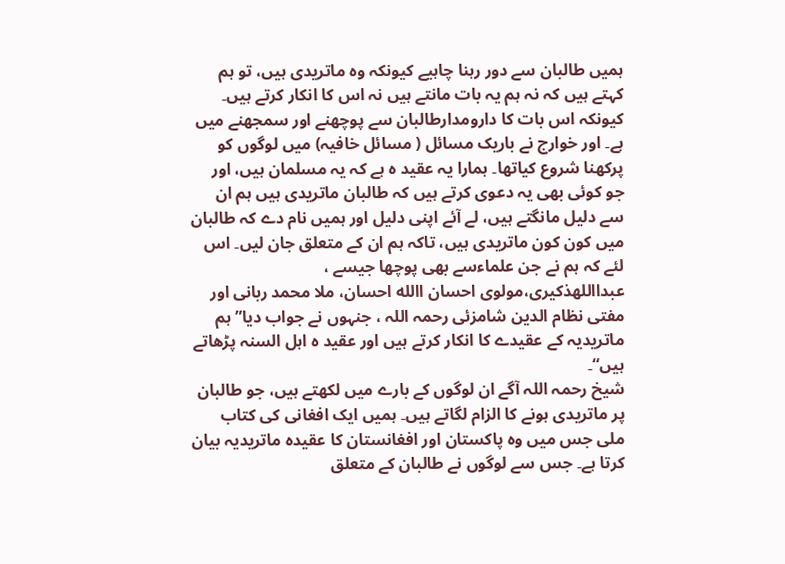ہمیں طالبان سے دور رہنا چاہیے کیونکہ وہ ماتریدی ہیں، تو ہم کہتے ہیں کہ نہ ہم یہ بات مانتے ہیں نہ اس کا انکار کرتے ہیں۔ کیونکہ اس بات کا دارومدارطالبان سے پوچھنے اور سمجھنے میں ہے۔ اور خوارج نے باریک مسائل ( مسائل خافیہ) میں لوگوں کو پرکھنا شروع کیاتھا۔ ہمارا یہ عقید ہ ہے کہ یہ مسلمان ہیں، اور جو کوئی بھی یہ دعوی کرتے ہیں کہ طالبان ماتریدی ہیں ہم ان سے دلیل مانگتے ہیں، لے آئے اپنی دلیل اور ہمیں نام دے کہ طالبان میں کون کون ماتریدی ہیں، تاکہ ہم ان کے متعلق جان لیں۔ اس لئے کہ ہم نے جن علماءسے بھی پوچھا جیسے ، عبدااللهذکیری،مولوی احسان االله احسان، ملا محمد ربانی اور مفتی نظام الدین شامزئی رحمہ اللہ ، جنہوں نے جواب دیا” ہم ماتریدیہ کے عقیدے کا انکار کرتے ہیں اور عقید ہ اہل السنہ پڑھاتے ہیں“۔
شیخ رحمہ اللہ آگے ان لوگوں کے بارے میں لکھتے ہیں، جو طالبان پر ماتریدی ہونے کا الزام لگاتے ہیں۔ ہمیں ایک افغانی کی کتاب ملی جس میں وہ پاکستان اور افغانستان کا عقیدہ ماتریدیہ بیان کرتا ہے۔ جس سے لوگوں نے طالبان کے متعلق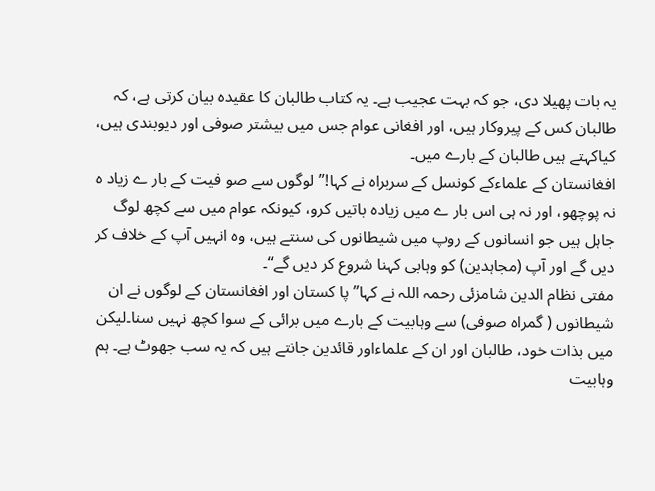یہ بات پھیلا دی، جو کہ بہت عجیب ہے۔ یہ کتاب طالبان کا عقیدہ بیان کرتی ہے، کہ طالبان کس کے پیروکار ہیں، اور افغانی عوام جس میں بیشتر صوفی اور دیوبندی ہیں، کیاکہتے ہیں طالبان کے بارے میں۔
افغانستان کے علماءکے کونسل کے سربراہ نے کہا!”لوگوں سے صو فیت کے بار ے زیاد ہ نہ پوچھو، اور نہ ہی اس بار ے میں زیادہ باتیں کرو، کیونکہ عوام میں سے کچھ لوگ جاہل ہیں جو انسانوں کے روپ میں شیطانوں کی سنتے ہیں، وہ انہیں آپ کے خلاف کر دیں گے اور آپ (مجاہدین) کو وہابی کہنا شروع کر دیں گے“۔
مفتی نظام الدین شامزئی رحمہ اللہ نے کہا”پا کستان اور افغانستان کے لوگوں نے ان شیطانوں ( گمراہ صوفی) سے وہابیت کے بارے میں برائی کے سوا کچھ نہیں سنا۔لیکن میں بذات خود، طالبان اور ان کے علماءاور قائدین جانتے ہیں کہ یہ سب جھوٹ ہے۔ ہم وہابیت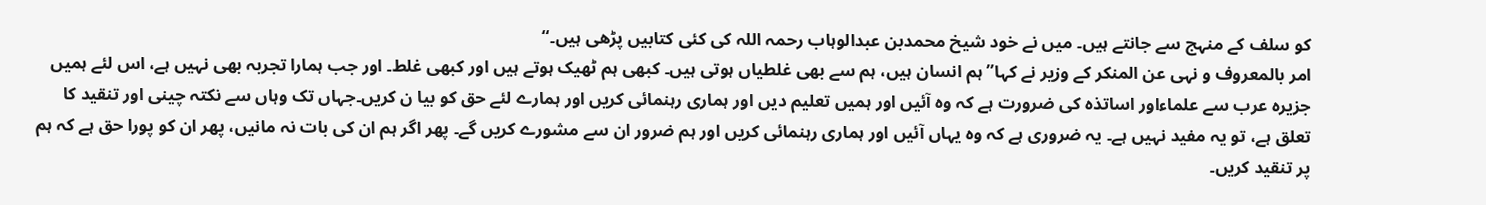کو سلف کے منہج سے جانتے ہیں۔ میں نے خود شیخ محمدبن عبدالوہاب رحمہ اللہ کی کئی کتابیں پڑھی ہیں۔“
امر بالمعروف و نہی عن المنکر کے وزیر نے کہا”ہم انسان ہیں، ہم سے بھی غلطیاں ہوتی ہیں۔ کبھی ہم ٹھیک ہوتے ہیں اور کبھی غلط۔ اور جب ہمارا تجربہ بھی نہیں ہے، اس لئے ہمیں جزیرہ عرب سے علماءاور اساتذہ کی ضرورت ہے کہ وہ آئیں اور ہمیں تعلیم دیں اور ہماری رہنمائی کریں اور ہمارے لئے حق کو بیا ن کریں۔جہاں تک وہاں سے نکتہ چینی اور تنقید کا تعلق ہے، تو یہ مفید نہیں ہے۔ یہ ضروری ہے کہ وہ یہاں آئیں اور ہماری رہنمائی کریں اور ہم ضرور ان سے مشورے کریں گے۔ پھر اگر ہم ان کی بات نہ مانیں، پھر ان کو پورا حق ہے کہ ہم پر تنقید کریں۔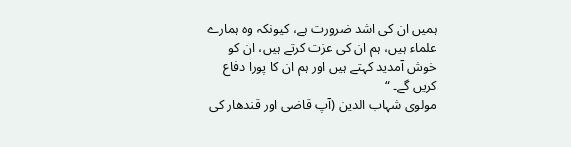ہمیں ان کی اشد ضرورت ہے، کیونکہ وہ ہمارے علماء ہیں، ہم ان کی عزت کرتے ہیں، ان کو خوش آمدید کہتے ہیں اور ہم ان کا پورا دفاع کریں گے۔ “
مولوی شہاب الدین (آپ قاضی اور قندھار کی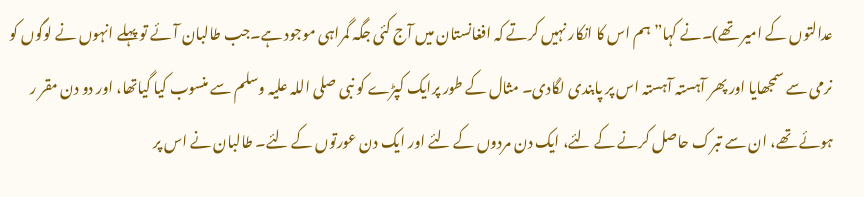عدالتوں کے امیر تھے)۔نے کہا” ہم اس کا انکار نہیں کرتے کہ افغانستان میں آج کئی جگہ گمراہی موجود ہے۔جب طالبان آئے تو پہلے انہوں نے لوگوں کو نرمی سے سمجھایا اور پھر آہستہ آہستہ اس پر پابندی لگادی۔ مثال کے طور پرایک کپڑے کو نبی صلی اللہ علیہ وسلم سے منسوب کیا گیاتھا، اور دو دن مقر ر ہوئے تھے، ان سے تبرک حاصل کرنے کے لئے، ایک دن مردوں کے لئے اور ایک دن عورتوں کے لئے۔ طالبان نے اس پر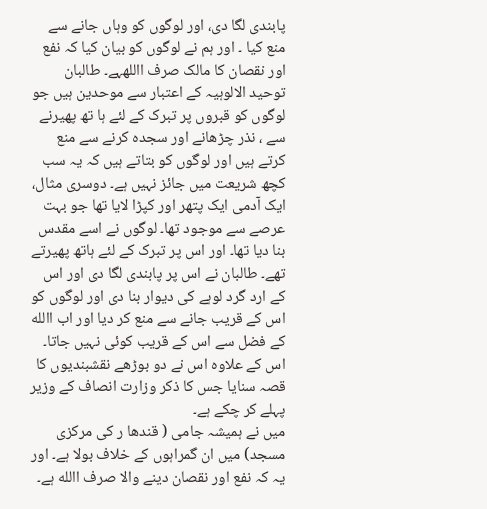پابندی لگا دی، اور لوگوں کو وہاں جانے سے منع کیا ۔ اور ہم نے لوگوں کو بیان کیا کہ نفع اور نقصان کا مالک صرف االلهہے۔ طالبان توحید الالوہیہ کے اعتبار سے موحدین ہیں جو لوگوں کو قبروں پر تبرک کے لئے ہا تھ پھیرنے سے ، نذر چڑھانے اور سجدہ کرنے سے منع کرتے ہیں اور لوگوں کو بتاتے ہیں کہ یہ سب کچھ شریعت میں جائز نہیں ہے۔ دوسری مثال، ایک آدمی ایک پتھر اور کپڑا لایا تھا جو بہت عرصے سے موجود تھا۔ لوگوں نے اسے مقدس بنا دیا تھا۔ اور اس پر تبرک کے لئے ہاتھ پھیرتے تھے۔ طالبان نے اس پر پابندی لگا دی اور اس کے ارد گرد لوہے کی دیوار بنا دی اور لوگوں کو اس کے قریب جانے سے منع کر دیا اور اب االله کے فضل سے اس کے قریب کوئی نہیں جاتا۔ اس کے علاوہ اس نے دو بوڑھے نقشبندیوں کا قصہ سنایا جس کا ذکر وزارت انصاف کے وزیر پہلے کر چکے ہے۔
میں نے ہمیشہ جامی ( قندھا ر کی مرکزی مسجد) میں ان گمراہوں کے خلاف بولا ہے۔ اور یہ کہ نفع اور نقصان دینے والا صرف االله ہے۔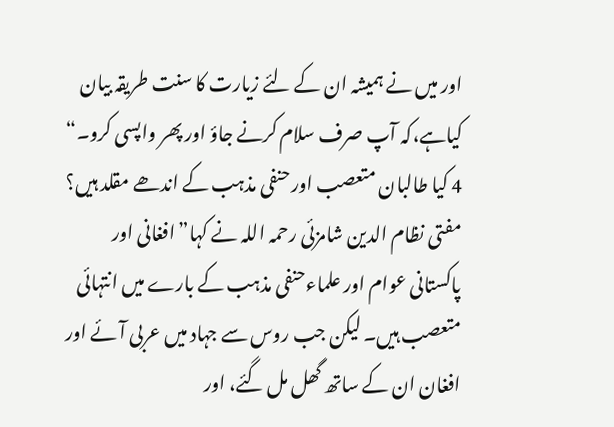اور میں نے ہمیشہ ان کے لئے زیارت کا سنت طریقہ بیان کیاہے،کہ آپ صرف سلام کرنے جاؤ اور پھر واپسی کرو۔“
4 کیا طالبان متعصب اور حنفی مذہب کے اندھے مقلد ہیں؟
مفتی نظام الدین شامزئی رحمہ اللہ نے کہا”افغانی اور پاکستانی عوام اور علماءحنفی مذہب کے بارے میں انتہائی متعصب ہیں۔ لیکن جب روس سے جہاد میں عربی آئے اور افغان ان کے ساتھ گھل مل گئے، اور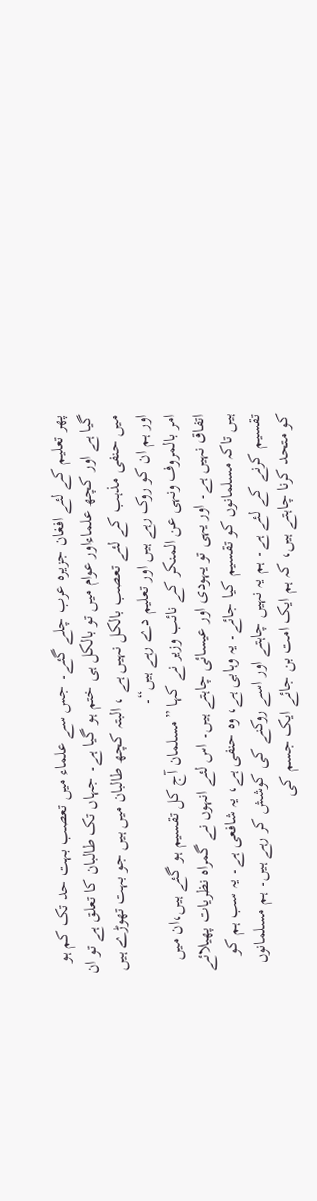پھر تعلیم کے لئے افغان جزیرہ عرب چلے گئے۔ جس سے علماء میں تعصب بہت حد تک کم ہو گیا ہے اور کچھ علماءاور عوام میں تو بالکل ہی ختم ہو گیا ہے۔ جہاں تک طالبان کا تعلق ہے تو ان میں حنفی مذہب کے لئے تعصب بالکل نہیں ہے ، البتہ کچھ طالبان میں ہیں جو بہت تھوڑے ہیں اور ہم ان کو روک رہے ہیں اور تعلیم دے رہے ہیں“۔
امر بالمروف ونہی عن المنکر کے نائب وزیر نے کہا ”مسلمان آج کل تقسیم ہو گئے ہیں،ان میں اتفاق نہیں ہے۔ اور یہی تو یہودی اور عیسائی چاہتے ہیں۔ اس لئے انہوں نے گمراہ نظریات پھیلائے ہیں تاکہ مسلمانوں کو تقسیم کیا جائے۔ یہ وہابی ہے، وہ حنفی ہے، یہ شافعی ہے۔ یہ سب ہم کو تقسیم کرنے کے لئے ہے۔ ہم یہ نہیں چاہتے اور اسے روکنے کی کوشش کر رہے ہیں۔ ہم مسلمانوں کو متحد کرنا چاہتے ہیں، کہ ہم ایک امت بن جائے ایک جسم کی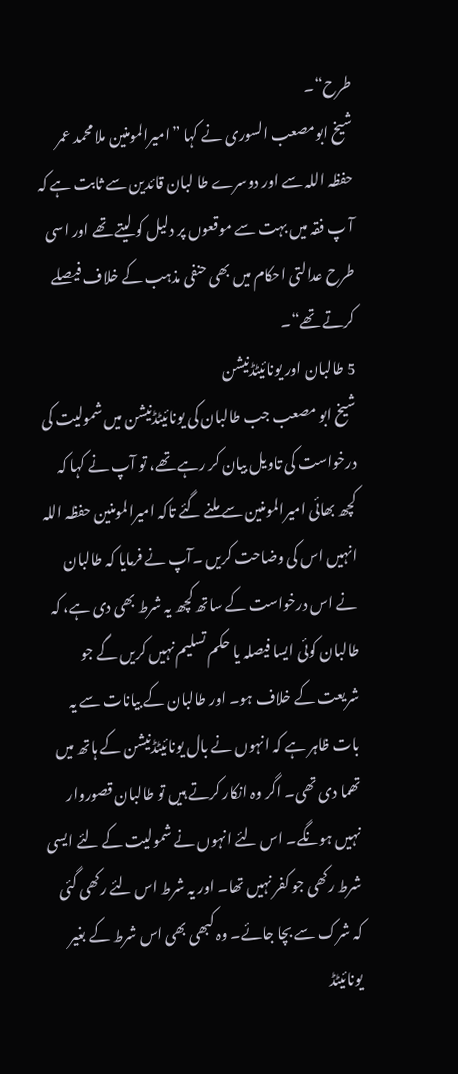طرح“۔
شیخ ابومصعب السوری نے کہا ”امیرالمومنین ملا محمد عمر حفظہ اللہ سے اور دوسرے طا لبان قائدین سے ثابت ہے کہ آ پ فقہ میں بہت سے موقعوں پر دلیل کو لیتے تھے اور اسی طرح عدالتی احکام میں بھی حنفی مذہب کے خلاف فیصلے کرتے تھے“۔
5 طالبان اور یونائیٹڈنیشن
شیخ ابو مصعب جب طالبان کی یونائیٹڈنیشن میں شمولیت کی درخواست کی تاویل بیان کر رہے تھے، تو آپ نے کہا کہ کچھ بھائی امیرالمومنین سے ملنے گئے تاکہ امیرالمومنین حفظہ اللہ انہیں اس کی وضاحت کریں ۔آپ نے فرمایا کہ طالبان نے اس درخواست کے ساتھ کچھ یہ شرط بھی دی ہے، کہ طالبان کوئی ایسا فیصلہ یا حکم تسلیم نہیں کریں گے جو شریعت کے خلاف ہو۔ اور طالبان کے بیانات سے یہ بات ظاہر ہے کہ انہوں نے بال یونائیٹڈنیشن کے ہاتھ میں تھما دی تھی۔ اگر وہ انکار کرتے ہیں تو طالبان قصوروار نہیں ہونگے۔ اس لئے انہوں نے شمولیت کے لئے ایسی شرط رکھی جو کفر نہیں تھا۔ اور یہ شرط اس لئے رکھی گئی کہ شرک سے بچا جائے۔ وہ کبھی بھی اس شرط کے بغیر یونائیٹڈ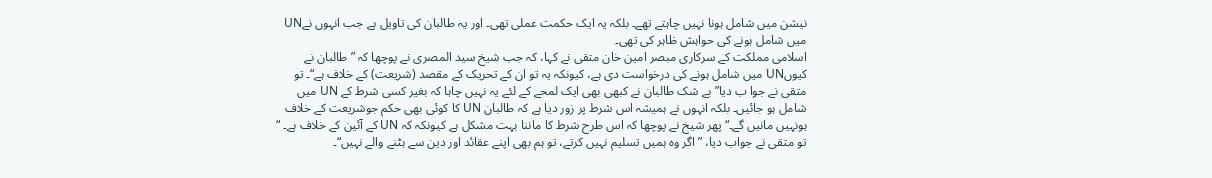نیشن میں شامل ہونا نہیں چاہتے تھے۔ بلکہ یہ ایک حکمت عملی تھی۔ اور یہ طالبان کی تاویل ہے جب انہوں نےUN میں شامل ہونے کی حواہش ظاہر کی تھی۔
اسلامی مملکت کے سرکاری مبصر امین خان متقی نے کہا، کہ جب شیخ سید المصری نے پوچھا کہ ”طالبان نے کیوںUN میں شامل ہونے کی درخواست دی ہے، کیونکہ یہ تو ان کے تحریک کے مقصد (شریعت) کے خلاف ہے“۔ تو متقی نے جوا ب دیا” بے شک طالبان نے کبھی بھی ایک لمحے کے لئے یہ نہیں چاہا کہ بغیر کسی شرط کے UN میں شامل ہو جائیں۔ بلکہ انہوں نے ہمیشہ اس شرط پر زور دیا ہے کہ طالبان UN کا کوئی بھی حکم جوشریعت کے خلاف ہونہیں مانیں گے۔“ پھر شیخ نے پوچھا کہ اس طرح شرط کا ماننا بہت مشکل ہے کیونکہ کہ UN کے آئین کے خلاف ہے۔ “ تو متقی نے جواب دیا، ”اگر وہ ہمیں تسلیم نہیں کرتے، تو ہم بھی اپنے عقائد اور دین سے ہٹنے والے نہیں“۔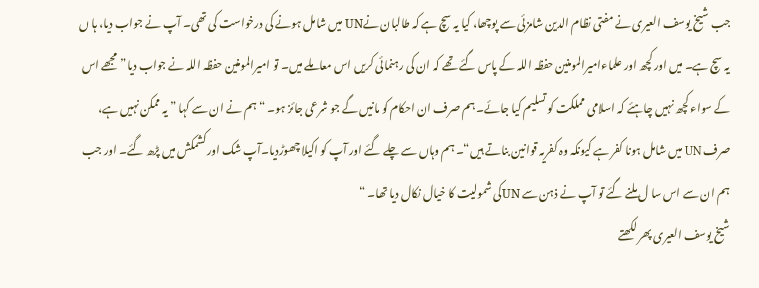جب شیخ یوسف العیری نے مفتی نظام الدین شامزئی سے پوچھا، کیا یہ سچ ہے کہ طالبان نےUN میں شامل ہونے کی درخواست کی تھی۔ آپ نے جواب دیا، ہا ں یہ سچ ہے۔ میں اور کچھ اور علماءامیرالمومنین حفظہ اللہ کے پاس گئے تھے کہ ان کی رہنمائی کریں اس معاملے میں۔ تو امیرالمومنین حفظہ اللہ نے جواب دیا”مجھے اس کے سواء کچھ نہیں چاہئے کہ اسلامی مملکت کو تسلیم کیا جائے۔ ہم صرف ان احکام کو مانیں گے جو شرعی جائز ہو۔ “ ہم نے ان سے کہا ” یہ ممکن نہیں ہے، صرف UN میں شامل ہونا کفر ہے کیونکہ وہ کفریہ قوانین بناتے ہیں“۔ ہم وہاں سے چلے گئے اور آپ کو اکیلا چھوڑدیا۔آپ شک اور کشمکش میں پڑھ گئے۔ اور جب ہم ان سے اس سا ل ملنے گئے تو آپ نے ذہن سے UNکی شمولیت کا خیال نکال دیا تھا۔ “
شیخ یوسف العیری پھر لکھتے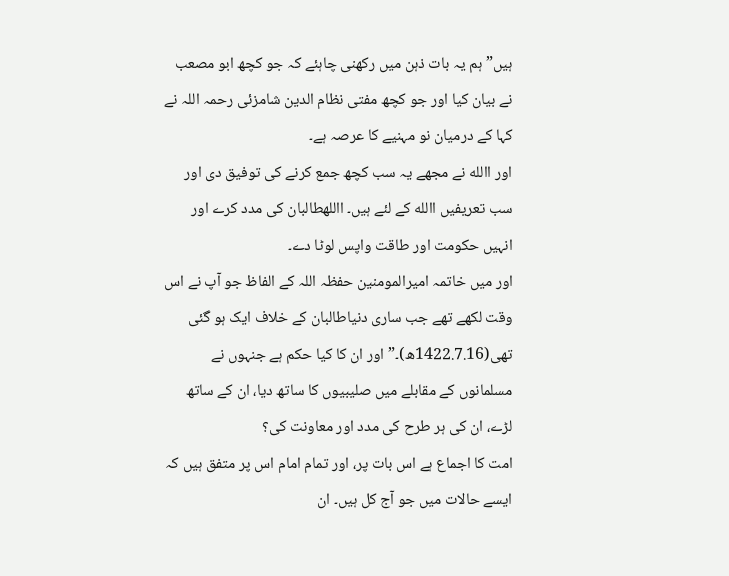ہیں”ہم یہ بات ذہن میں رکھنی چاہئے کہ جو کچھ ابو مصعب نے بیان کیا اور جو کچھ مفتی نظام الدین شامزئی رحمہ اللہ نے کہا کے درمیان نو مہنیے کا عرصہ ہے۔
اور االله نے مجھے یہ سب کچھ جمع کرنے کی توفیق دی اور سب تعریفیں االله کے لئے ہیں۔ االلهطالبان کی مدد کرے اور انہیں حکومت اور طاقت واپس لوٹا دے۔
اور میں خاتمہ امیرالمومنین حفظہ اللہ کے الفاظ جو آپ نے اس وقت لکھے تھے جب ساری دنیاطالبان کے خلاف ایک ہو گئی تھی(1422.7.16ھ)۔”اور ان کا کیا حکم ہے جنہوں نے مسلمانوں کے مقابلے میں صلیبیوں کا ساتھ دیا، ان کے ساتھ لڑے، ان کی ہر طرح کی مدد اور معاونت کی؟
امت کا اجماع ہے اس بات پر، اور تمام امام اس پر متفق ہیں کہ ایسے حالات میں جو آج کل ہیں۔ ان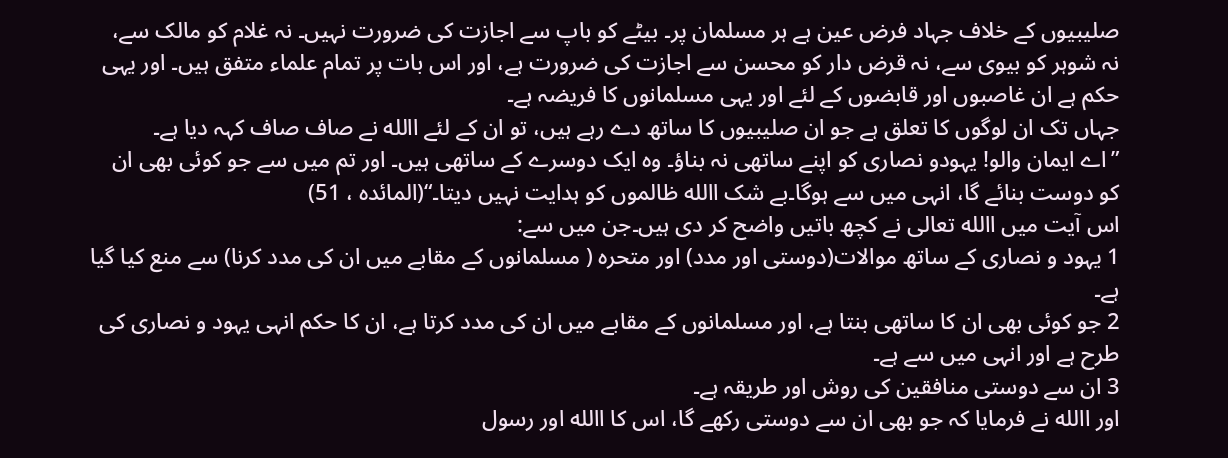صلیبیوں کے خلاف جہاد فرض عین ہے ہر مسلمان پر۔ بیٹے کو باپ سے اجازت کی ضرورت نہیں۔ نہ غلام کو مالک سے، نہ شوہر کو بیوی سے، نہ قرض دار کو محسن سے اجازت کی ضرورت ہے، اور اس بات پر تمام علماء متفق ہیں۔ اور یہی حکم ہے ان غاصبوں اور قابضوں کے لئے اور یہی مسلمانوں کا فریضہ ہے۔
جہاں تک ان لوگوں کا تعلق ہے جو ان صلیبیوں کا ساتھ دے رہے ہیں، تو ان کے لئے االله نے صاف صاف کہہ دیا ہے۔
”اے ایمان والو! یہودو نصاری کو اپنے ساتھی نہ بناؤ۔ وہ ایک دوسرے کے ساتھی ہیں۔ اور تم میں سے جو کوئی بھی ان کو دوست بنائے گا، انہی میں سے ہوگا۔بے شک االله ظالموں کو ہدایت نہیں دیتا۔“(المائدہ ، 51)
اس آیت میں االله تعالی نے کچھ باتیں واضح کر دی ہیں۔جن میں سے:
1 یہود و نصاری کے ساتھ موالات(دوستی اور مدد) اور متحرہ ( مسلمانوں کے مقابے میں ان کی مدد کرنا) سے منع کیا گیا ہے۔
2 جو کوئی بھی ان کا ساتھی بنتا ہے، اور مسلمانوں کے مقابے میں ان کی مدد کرتا ہے، ان کا حکم انہی یہود و نصاری کی طرح ہے اور انہی میں سے ہے۔
3 ان سے دوستی منافقین کی روش اور طریقہ ہے۔
اور االله نے فرمایا کہ جو بھی ان سے دوستی رکھے گا، اس کا االله اور رسول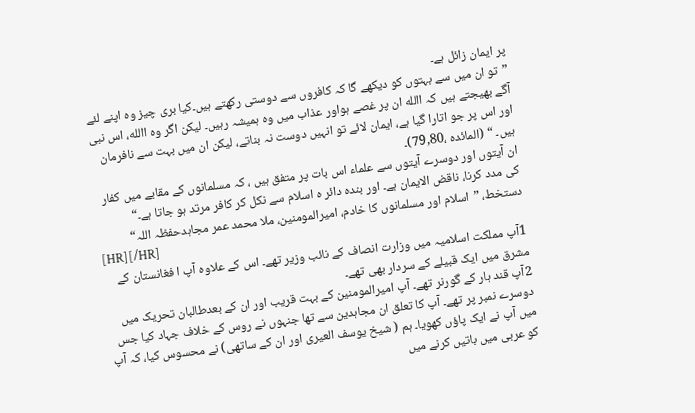پر ایمان زائل ہے۔
”تو ان میں سے بہتوں کو دیکھے گا کہ کافروں سے دوستی رکھتے ہیں۔کیا بری چیز وہ اپنے لئے آگے بھیجتے ہیں کہ االله ان پر غصے ہواور عذاب میں وہ ہمیشہ رہیں۔ لیکن اگر وہ االله، اس نبی اور اس پر جو اتارا گیا ہے، ایمان لائے تو انہیں دوست نہ بناتے، لیکن ان میں بہت سے نافرمان ہیں۔ “ (المائدہ ،79,80)۔
ان آیتوں اور دوسرے آیتوں سے علماء اس بات پر متفق ہیں ، کہ مسلمانوں کے مقابے میں کفار کی مدد کرنا، ناقض الایمان ہے۔ اور بندہ دائر ہ اسلام سے نکل کر کافر مرتد ہو جاتا ہے۔“
دستخط، ”اسلام اور مسلمانوں کا خادم، امیرالمومنین، ملا محمد عمر مجاہدحفظہ اللہ“
[HR][/HR]
1آپ مملکت اسلامیہ میں وزارت انصاف کے نائب وزیر تھے۔ اس کے علاوہ آپ ا فغانستان کے مشرق میں ایک قبیلے کے سردار بھی تھے۔
2آپ قند ہار کے گورنر تھے۔ آپ امیرالمومنین کے بہت قریب اور ان کے بعدطالبان تحریک میں دوسرے نمبر پر تھے۔ آپ کا تعلق ان مجاہدین سے تھا جنہوں نے روس کے خلاف جہاد کیا جس میں آپ نے ایک پاؤں کھویا۔ ہم ( شیخ یوسف العیری اور ان کے ساتھی) نے محسوس کیا، کہ آپ کو عربی میں باتیں کرنے میں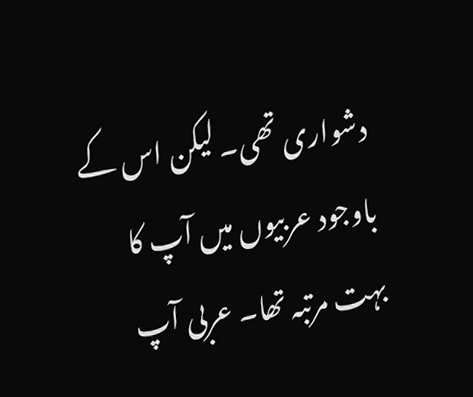دشواری تھی۔ لیکن اس کے باوجود عربیوں میں آپ کا بہت مرتبہ تھا۔ عربی آپ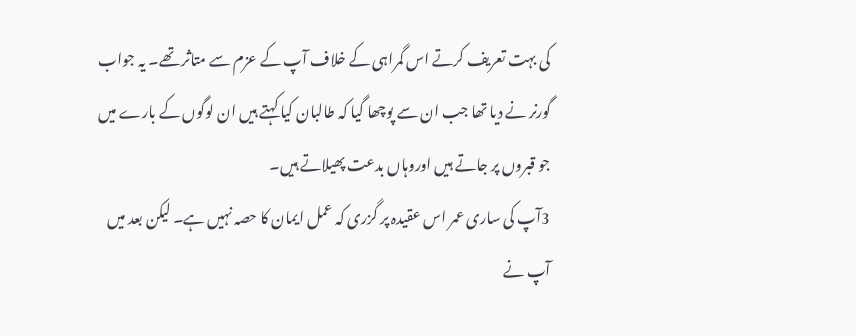کی بہت تعریف کرتے اس گمراہی کے خلاف آپ کے عزم سے متاثر تھے۔ یہ جواب گورنر نے دیا تھا جب ان سے پوچھا گیا کہ طالبان کیا کہتے ہیں ان لوگوں کے بارے میں جو قبروں پر جاتے ہیں اوروہاں بدعت پھیلاتے ہیں۔
3آپ کی ساری عمر اس عقیدہ پر گزری کہ عمل ایمان کا حصہ نہیں ہے۔ لیکن بعد میں آپ نے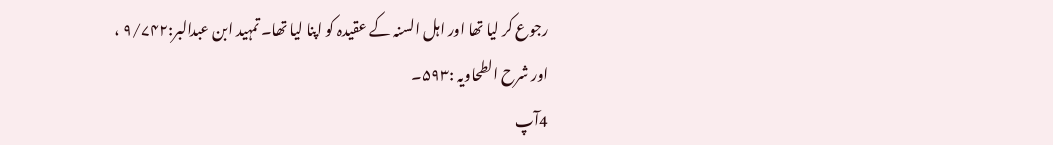رجوع کر لیا تھا اور اہل السنہ کے عقیدہ کو اپنا لیا تھا۔ تمہید ابن عبدالبر:۹/۷۴۲ ، اور شرح الطحاویہ :۵۹۳۔
4آپ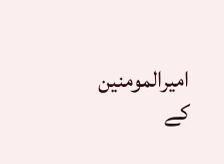امیرالمومنین کے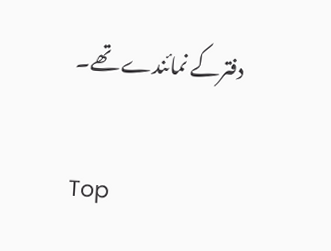دفترکے نمائندے تھے۔

Top